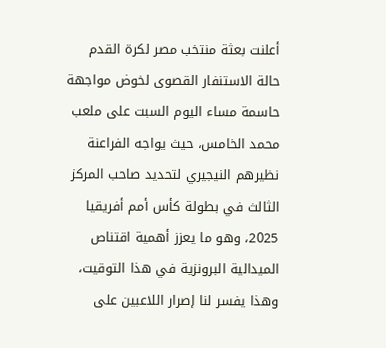أعلنت بعثة منتخب مصر لكرة القدم حالة الاستنفار القصوى لخوض مواجهة حاسمة مساء اليوم السبت على ملعب محمد الخامس، حيث يواجه الفراعنة نظيرهم النيجيري لتحديد صاحب المركز الثالث في بطولة كأس أمم أفريقيا 2025، وهو ما يعزز أهمية اقتناص الميدالية البرونزية في هذا التوقيت، وهذا يفسر لنا إصرار اللاعبين على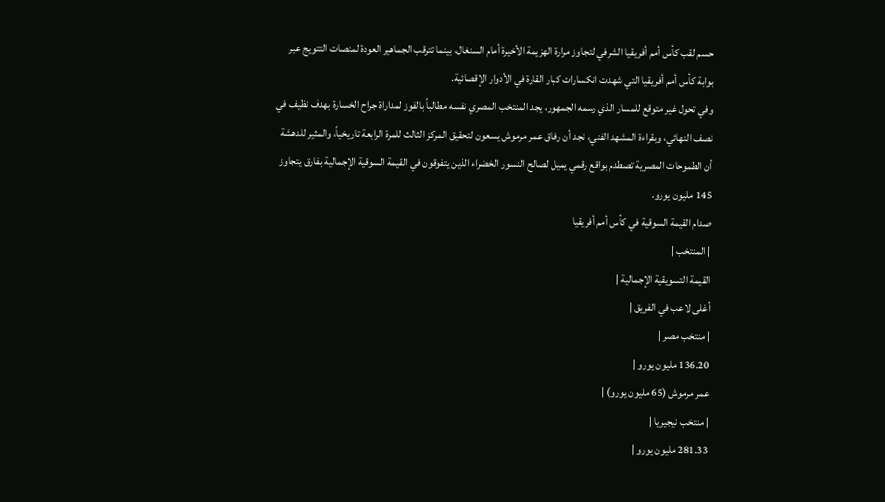حسم لقب كأس أمم أفريقيا الشرفي لتجاوز مرارة الهزيمة الأخيرة أمام السنغال، بينما تترقب الجماهير العودة لمنصات التتويج عبر بوابة كأس أمم أفريقيا التي شهدت انكسارات كبار القارة في الأدوار الإقصائية.
وفي تحول غير متوقع للمسار الذي رسمه الجمهور، يجد المنتخب المصري نفسه مطالباً بالفوز لمداراة جراح الخسارة بهدف نظيف في نصف النهائي، وبقراءة المشهد الفني، نجد أن رفاق عمر مرموش يسعون لتحقيق المركز الثالث للمرة الرابعة تاريخياً، والمثير للدهشة أن الطموحات المصرية تصطدم بواقع رقمي يميل لصالح النسور الخضراء الذين يتفوقون في القيمة السوقية الإجمالية بفارق يتجاوز 145 مليون يورو.
صدام القيمة السوقية في كأس أمم أفريقيا
| المنتخب |
القيمة التسويقية الإجمالية |
أغلى لاعب في الفريق |
| منتخب مصر |
136.20 مليون يورو |
عمر مرموش (65 مليون يورو) |
| منتخب نيجيريا |
281.33 مليون يورو |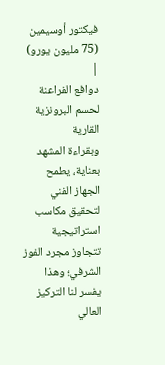فيكتور أوسيمين (75 مليون يورو) |
دوافع الفراعنة لحسم البرونزية القارية
وبقراءة المشهد بعناية، يطمح الجهاز الفني لتحقيق مكاسب استراتيجية تتجاوز مجرد الفوز الشرفي؛ وهذا يفسر لنا التركيز العالي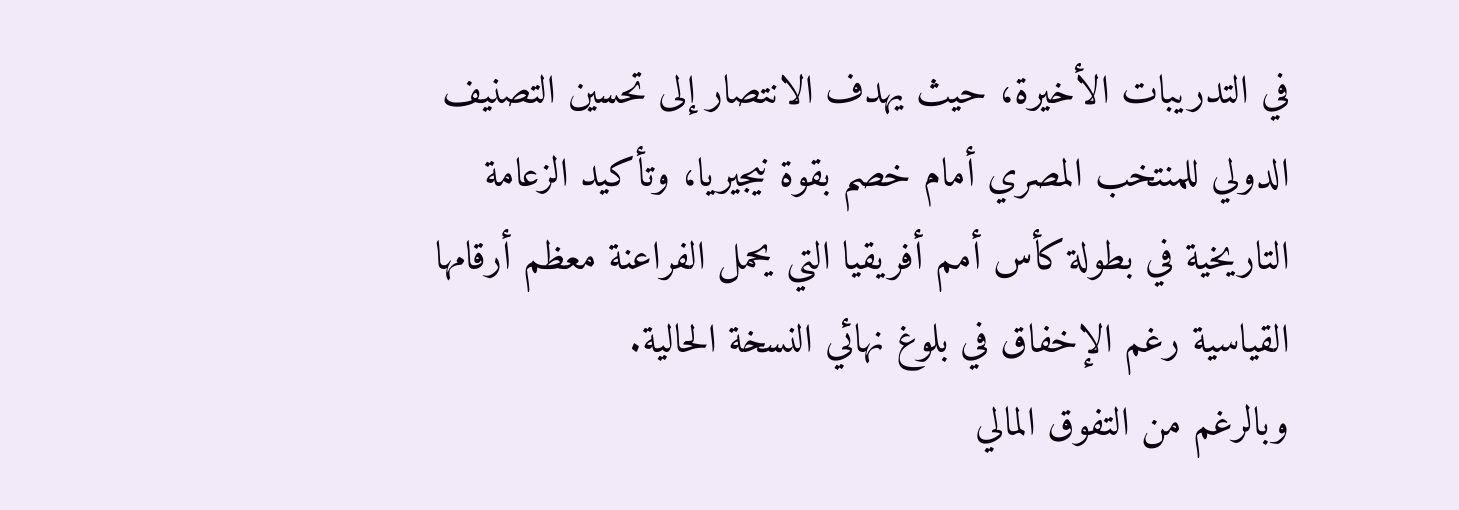في التدريبات الأخيرة، حيث يهدف الانتصار إلى تحسين التصنيف الدولي للمنتخب المصري أمام خصم بقوة نيجيريا، وتأكيد الزعامة التاريخية في بطولة كأس أمم أفريقيا التي يحمل الفراعنة معظم أرقامها القياسية رغم الإخفاق في بلوغ نهائي النسخة الحالية.
وبالرغم من التفوق المالي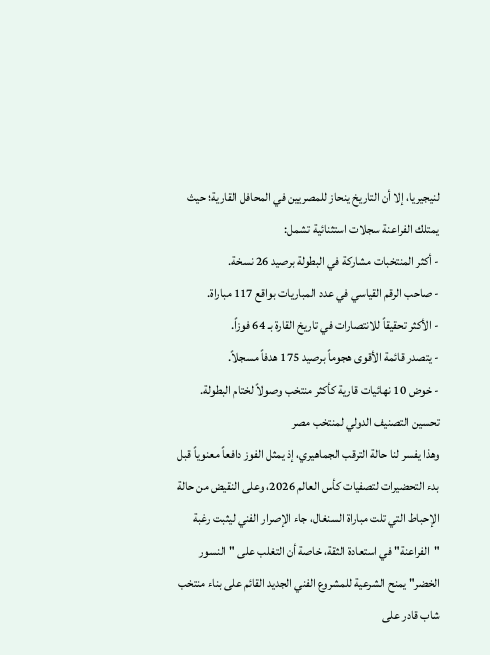لنيجيريا، إلا أن التاريخ ينحاز للمصريين في المحافل القارية؛ حيث يمتلك الفراعنة سجلات استثنائية تشمل:
- أكثر المنتخبات مشاركة في البطولة برصيد 26 نسخة.
- صاحب الرقم القياسي في عدد المباريات بواقع 117 مباراة.
- الأكثر تحقيقاً للانتصارات في تاريخ القارة بـ 64 فوزاً.
- يتصدر قائمة الأقوى هجوماً برصيد 175 هدفاً مسجلاً.
- خوض 10 نهائيات قارية كأكثر منتخب وصولاً لختام البطولة.
تحسين التصنيف الدولي لمنتخب مصر
وهذا يفسر لنا حالة الترقب الجماهيري، إذ يمثل الفوز دافعاً معنوياً قبل بدء التحضيرات لتصفيات كأس العالم 2026، وعلى النقيض من حالة الإحباط التي تلت مباراة السنغال، جاء الإصرار الفني ليثبت رغبة "الفراعنة" في استعادة الثقة، خاصة أن التغلب على "النسور الخضر" يمنح الشرعية للمشروع الفني الجديد القائم على بناء منتخب شاب قادر على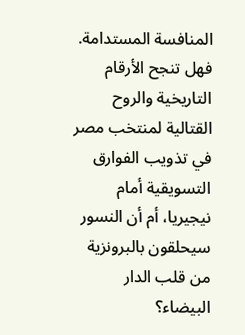المنافسة المستدامة.
فهل تنجح الأرقام التاريخية والروح القتالية لمنتخب مصر في تذويب الفوارق التسويقية أمام نيجيريا، أم أن النسور سيحلقون بالبرونزية من قلب الدار البيضاء؟